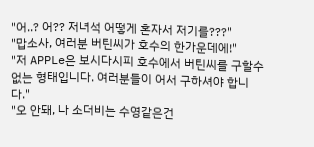"어..? 어?? 저녀석 어떻게 혼자서 저기를???"
"맙소사, 여러분 버틴씨가 호수의 한가운데에!"
"저 APPLe은 보시다시피 호수에서 버틴씨를 구할수 없는 형태입니다. 여러분들이 어서 구하셔야 합니다."
"오 안돼, 나 소더비는 수영같은건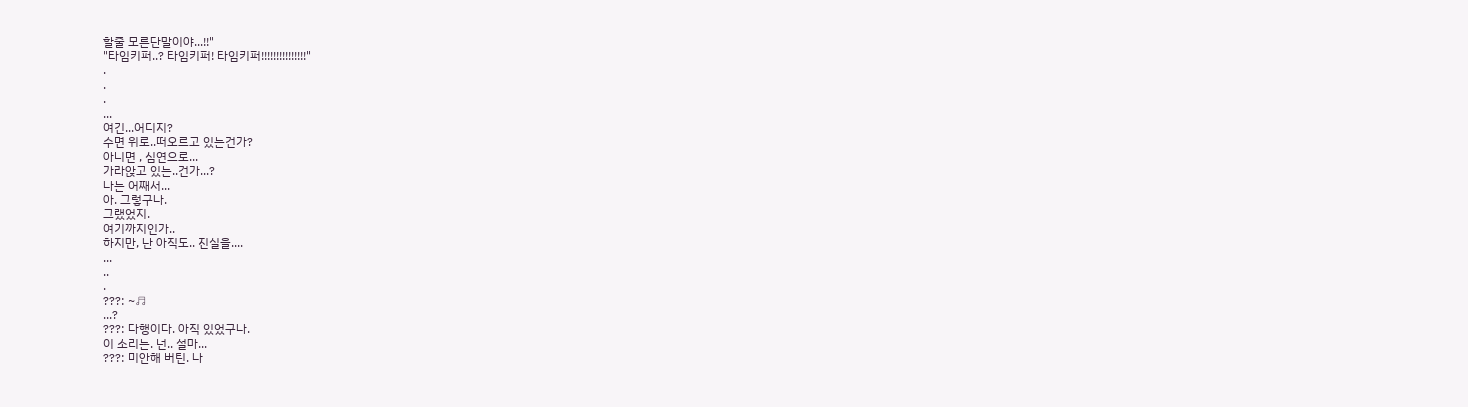할줄 모른단말이야...!!"
"타임키퍼..? 타임키퍼! 타임키퍼!!!!!!!!!!!!!!!"
.
.
.
...
여긴...어디지?
수면 위로..떠오르고 있는건가?
아니면 , 심연으로...
가라앉고 있는..건가...?
나는 어째서...
아. 그렇구나.
그랬었지.
여기까지인가..
하지만, 난 아직도.. 진실을....
...
..
.
???: ~♬
...?
???: 다행이다. 아직 있었구나.
이 소리는. 넌.. 설마...
???: 미안해 버틴. 나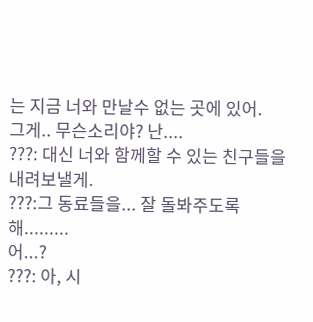는 지금 너와 만날수 없는 곳에 있어.
그게.. 무슨소리야? 난....
???: 대신 너와 함께할 수 있는 친구들을 내려보낼게.
???:그 동료들을... 잘 돌봐주도록 해.........
어...?
???: 아, 시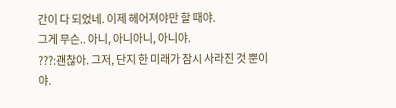간이 다 되었네. 이제 헤어져야만 할 때야.
그게 무슨.. 아니, 아니아니, 아니야.
???:괜찮아. 그저, 단지 한 미래가 잠시 사라진 것 뿐이야.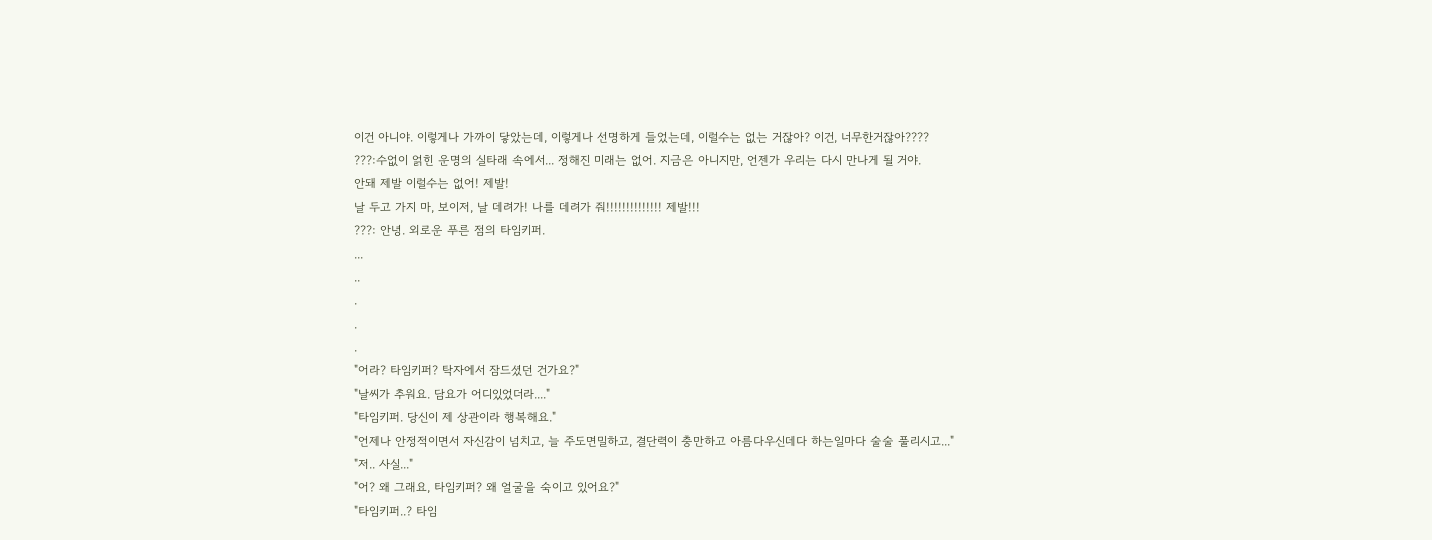이건 아니야. 이렇게나 가까이 닿았는데, 이렇게나 선명하게 들었는데, 이럴수는 없는 거잖아? 이건, 너무한거잖아????
???:수없이 얽힌 운명의 실타래 속에서... 정해진 미래는 없어. 지금은 아니지만, 언젠가 우리는 다시 만나게 될 거야.
안돼 제발 이럴수는 없어! 제발!
날 두고 가지 마, 보이저, 날 데려가! 나를 데려가 줘!!!!!!!!!!!!!! 제발!!!
???: 안녕. 외로운 푸른 점의 타임키퍼.
...
..
.
.
.
"어라? 타임키퍼? 탁자에서 잠드셨던 건가요?"
"날씨가 추워요. 담요가 어디있었더라...."
"타임키퍼. 당신이 제 상관이라 행복해요."
"언제나 안정적이면서 자신감이 넘치고, 늘 주도면밀하고, 결단력이 충만하고 아름다우신데다 하는일마다 술술 풀리시고..."
"저.. 사실..."
"어? 왜 그래요, 타임키퍼? 왜 얼굴을 숙이고 있어요?"
"타임키퍼..? 타임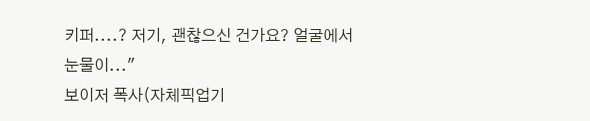키퍼....? 저기, 괜찮으신 건가요? 얼굴에서 눈물이..."
보이저 폭사(자체픽업기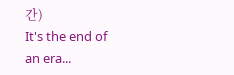간)
It's the end of an era...